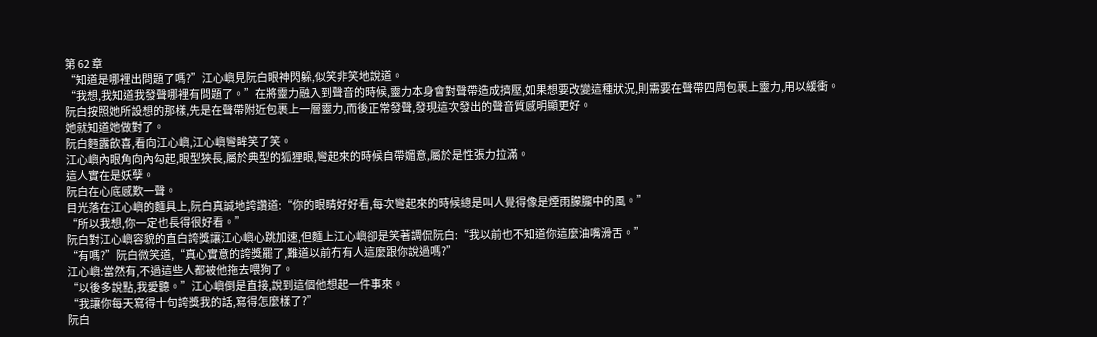第 62 章
“知道是哪裡出問題了嗎?”江心嶼見阮白眼神閃躲,似笑非笑地說道。
“我想,我知道我發聲哪裡有問題了。”在將靈力融入到聲音的時候,靈力本身會對聲帶造成擠壓,如果想要改變這種狀況,則需要在聲帶四周包裹上靈力,用以緩衝。
阮白按照她所設想的那樣,先是在聲帶附近包裹上一層靈力,而後正常發聲,發現這次發出的聲音質感明顯更好。
她就知道她做對了。
阮白麪露飲喜,看向江心嶼,江心嶼彎眸笑了笑。
江心嶼內眼角向內勾起,眼型狹長,屬於典型的狐狸眼,彎起來的時候自帶媚意,屬於是性張力拉滿。
這人實在是妖孽。
阮白在心底感歎一聲。
目光落在江心嶼的麵具上,阮白真誠地誇讚道:“你的眼睛好好看,每次彎起來的時候總是叫人覺得像是煙雨朦朧中的風。”
“所以我想,你一定也長得很好看。”
阮白對江心嶼容貌的直白誇獎讓江心嶼心跳加速,但麵上江心嶼卻是笑著調侃阮白:“我以前也不知道你這麼油嘴滑舌。”
“有嗎?”阮白微笑道,“真心實意的誇獎罷了,難道以前冇有人這麼跟你說過嗎?”
江心嶼:當然有,不過這些人都被他拖去喂狗了。
“以後多說點,我愛聽。”江心嶼倒是直接,說到這個他想起一件事來。
“我讓你每天寫得十句誇獎我的話,寫得怎麼樣了?”
阮白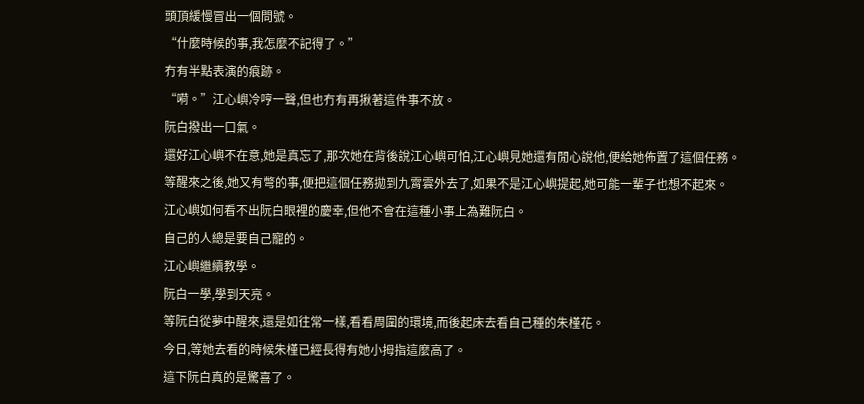頭頂緩慢冒出一個問號。
“什麼時候的事,我怎麼不記得了。”
冇有半點表演的痕跡。
“嗬。”江心嶼冷哼一聲,但也冇有再揪著這件事不放。
阮白撥出一口氣。
還好江心嶼不在意,她是真忘了,那次她在背後說江心嶼可怕,江心嶼見她還有閒心說他,便給她佈置了這個任務。
等醒來之後,她又有彆的事,便把這個任務拋到九霄雲外去了,如果不是江心嶼提起,她可能一輩子也想不起來。
江心嶼如何看不出阮白眼裡的慶幸,但他不會在這種小事上為難阮白。
自己的人總是要自己寵的。
江心嶼繼續教學。
阮白一學,學到天亮。
等阮白從夢中醒來,還是如往常一樣,看看周圍的環境,而後起床去看自己種的朱槿花。
今日,等她去看的時候朱槿已經長得有她小拇指這麼高了。
這下阮白真的是驚喜了。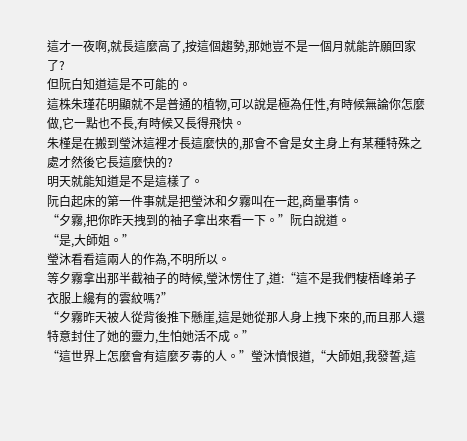這才一夜啊,就長這麼高了,按這個趨勢,那她豈不是一個月就能許願回家了?
但阮白知道這是不可能的。
這株朱瑾花明顯就不是普通的植物,可以說是極為任性,有時候無論你怎麼做,它一點也不長,有時候又長得飛快。
朱槿是在搬到瑩沐這裡才長這麼快的,那會不會是女主身上有某種特殊之處才然後它長這麼快的?
明天就能知道是不是這樣了。
阮白起床的第一件事就是把瑩沐和夕霧叫在一起,商量事情。
“夕霧,把你昨天拽到的袖子拿出來看一下。”阮白說道。
“是,大師姐。”
瑩沐看看這兩人的作為,不明所以。
等夕霧拿出那半截袖子的時候,瑩沐愣住了,道:“這不是我們棲梧峰弟子衣服上纔有的雲紋嗎?”
“夕霧昨天被人從背後推下懸崖,這是她從那人身上拽下來的,而且那人還特意封住了她的靈力,生怕她活不成。”
“這世界上怎麼會有這麼歹毒的人。”瑩沐憤恨道,“大師姐,我發誓,這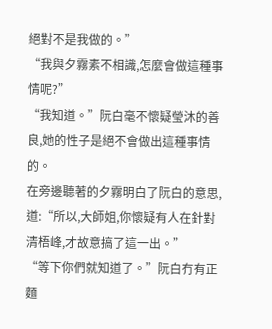絕對不是我做的。”
“我與夕霧素不相識,怎麼會做這種事情呢?”
“我知道。”阮白毫不懷疑瑩沐的善良,她的性子是絕不會做出這種事情的。
在旁邊聽著的夕霧明白了阮白的意思,道:“所以,大師姐,你懷疑有人在針對清梧峰,才故意搞了這一出。”
“等下你們就知道了。”阮白冇有正麵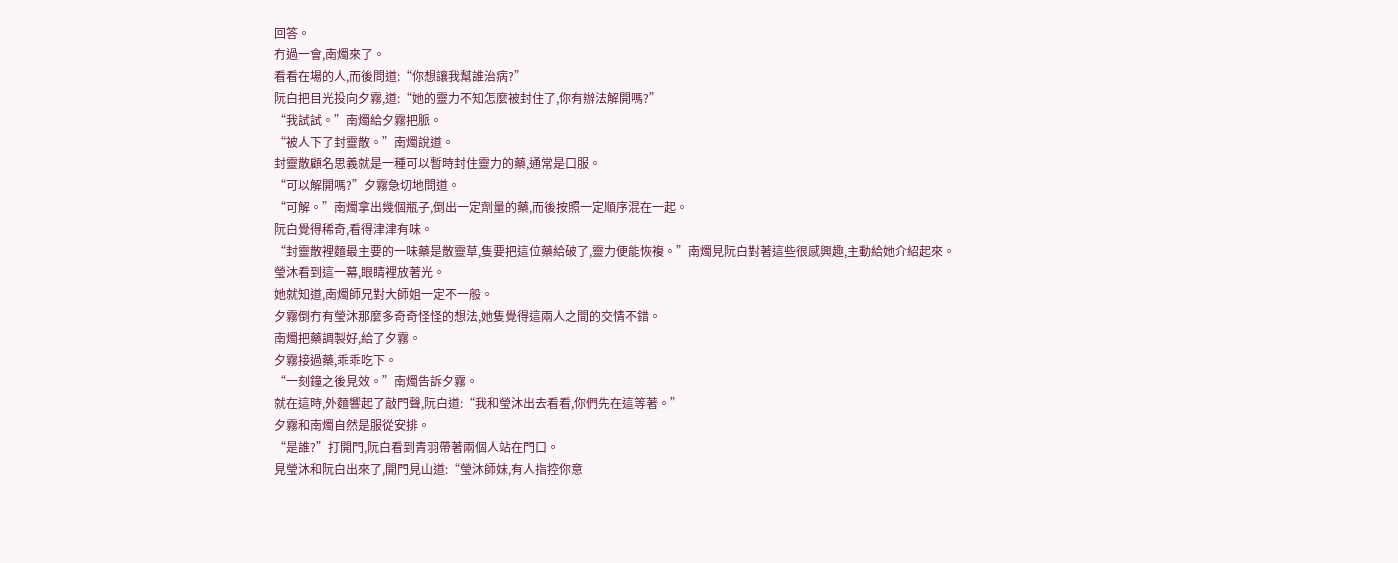回答。
冇過一會,南燭來了。
看看在場的人,而後問道:“你想讓我幫誰治病?”
阮白把目光投向夕霧,道:“她的靈力不知怎麼被封住了,你有辦法解開嗎?”
“我試試。”南燭給夕霧把脈。
“被人下了封靈散。”南燭說道。
封靈散顧名思義就是一種可以暫時封住靈力的藥,通常是口服。
“可以解開嗎?”夕霧急切地問道。
“可解。”南燭拿出幾個瓶子,倒出一定劑量的藥,而後按照一定順序混在一起。
阮白覺得稀奇,看得津津有味。
“封靈散裡麵最主要的一味藥是散靈草,隻要把這位藥給破了,靈力便能恢複。”南燭見阮白對著這些很感興趣,主動給她介紹起來。
瑩沐看到這一幕,眼睛裡放著光。
她就知道,南燭師兄對大師姐一定不一般。
夕霧倒冇有瑩沐那麼多奇奇怪怪的想法,她隻覺得這兩人之間的交情不錯。
南燭把藥調製好,給了夕霧。
夕霧接過藥,乖乖吃下。
“一刻鐘之後見效。”南燭告訴夕霧。
就在這時,外麵響起了敲門聲,阮白道:“我和瑩沐出去看看,你們先在這等著。”
夕霧和南燭自然是服從安排。
“是誰?”打開門,阮白看到青羽帶著兩個人站在門口。
見瑩沐和阮白出來了,開門見山道:“瑩沐師妹,有人指控你意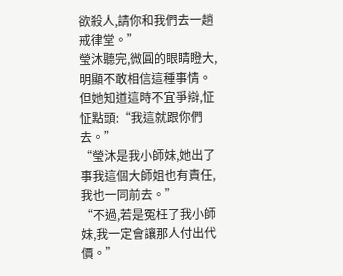欲殺人,請你和我們去一趟戒律堂。”
瑩沐聽完,微圓的眼睛瞪大,明顯不敢相信這種事情。
但她知道這時不宜爭辯,怔怔點頭:“我這就跟你們去。”
“瑩沐是我小師妹,她出了事我這個大師姐也有責任,我也一同前去。”
“不過,若是冤枉了我小師妹,我一定會讓那人付出代價。”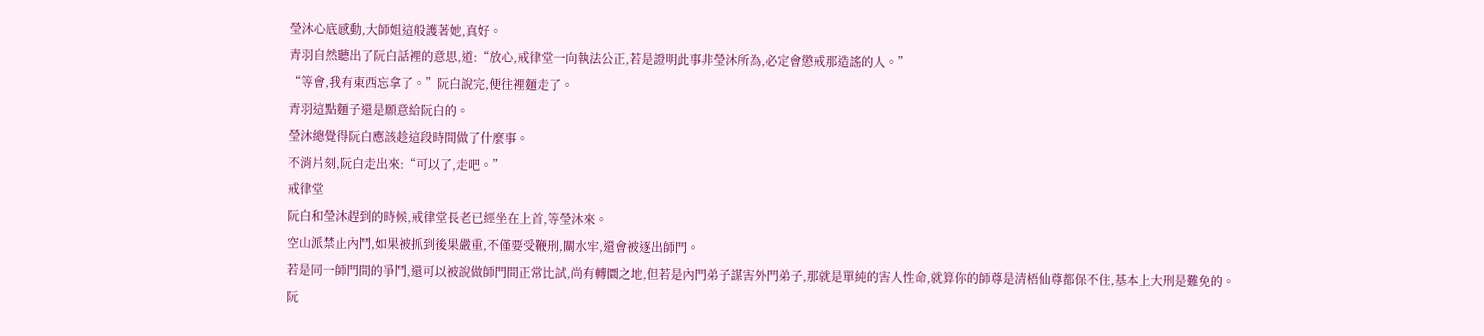瑩沐心底感動,大師姐這般護著她,真好。
青羽自然聽出了阮白話裡的意思,道:“放心,戒律堂一向執法公正,若是證明此事非瑩沐所為,必定會懲戒那造謠的人。”
“等會,我有東西忘拿了。”阮白說完,便往裡麵走了。
青羽這點麵子還是願意給阮白的。
瑩沐總覺得阮白應該趁這段時間做了什麼事。
不消片刻,阮白走出來:“可以了,走吧。”
戒律堂
阮白和瑩沐趕到的時候,戒律堂長老已經坐在上首,等瑩沐來。
空山派禁止內鬥,如果被抓到後果嚴重,不僅要受鞭刑,關水牢,還會被逐出師門。
若是同一師門間的爭鬥,還可以被說做師門間正常比試,尚有轉圜之地,但若是內門弟子謀害外門弟子,那就是單純的害人性命,就算你的師尊是清梧仙尊都保不住,基本上大刑是難免的。
阮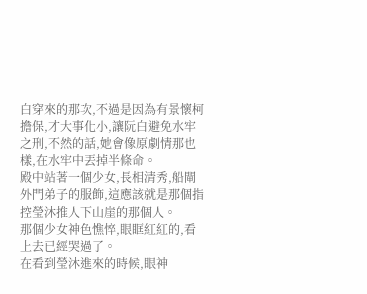白穿來的那次,不過是因為有景懷柯擔保,才大事化小,讓阮白避免水牢之刑,不然的話,她會像原劇情那也樣,在水牢中丟掉半條命。
殿中站著一個少女,長相清秀,船閘外門弟子的服飾,這應該就是那個指控瑩沐推人下山崖的那個人。
那個少女神色憔悴,眼眶紅紅的,看上去已經哭過了。
在看到瑩沐進來的時候,眼神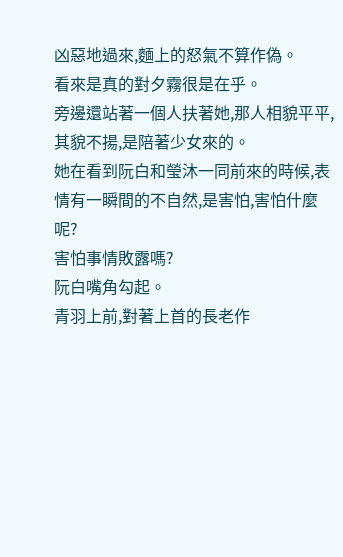凶惡地過來,麵上的怒氣不算作偽。
看來是真的對夕霧很是在乎。
旁邊還站著一個人扶著她,那人相貌平平,其貌不揚,是陪著少女來的。
她在看到阮白和瑩沐一同前來的時候,表情有一瞬間的不自然,是害怕,害怕什麼呢?
害怕事情敗露嗎?
阮白嘴角勾起。
青羽上前,對著上首的長老作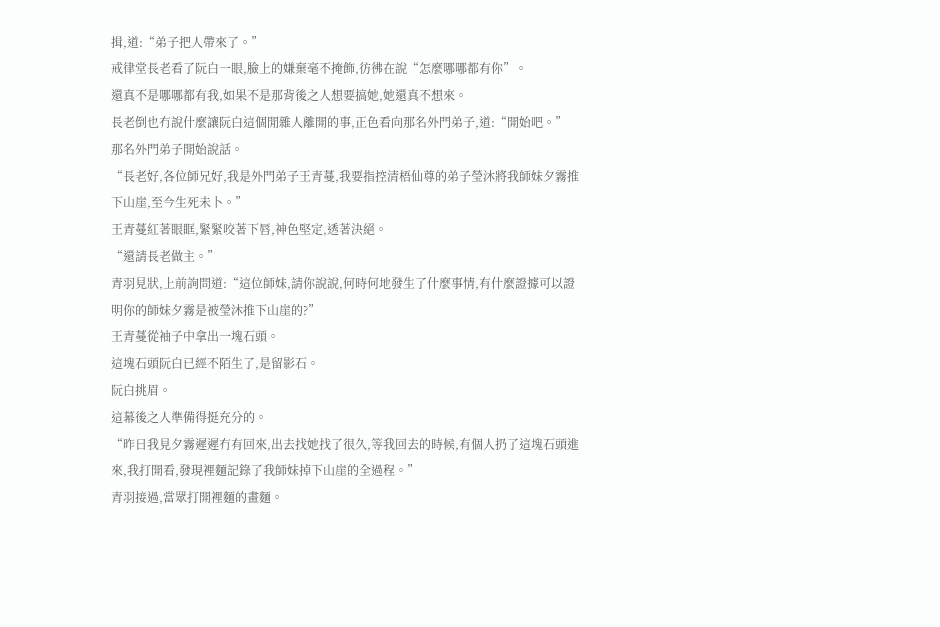揖,道:“弟子把人帶來了。”
戒律堂長老看了阮白一眼,臉上的嫌棄毫不掩飾,彷彿在說“怎麼哪哪都有你”。
還真不是哪哪都有我,如果不是那背後之人想要搞她,她還真不想來。
長老倒也冇說什麼讓阮白這個閒雜人離開的事,正色看向那名外門弟子,道:“開始吧。”
那名外門弟子開始說話。
“長老好,各位師兄好,我是外門弟子王青蔓,我要指控清梧仙尊的弟子瑩沐將我師妹夕霧推下山崖,至今生死未卜。”
王青蔓紅著眼眶,緊緊咬著下唇,神色堅定,透著決絕。
“還請長老做主。”
青羽見狀,上前詢問道:“這位師妹,請你說說,何時何地發生了什麼事情,有什麼證據可以證明你的師妹夕霧是被瑩沐推下山崖的?”
王青蔓從袖子中拿出一塊石頭。
這塊石頭阮白已經不陌生了,是留影石。
阮白挑眉。
這幕後之人準備得挺充分的。
“昨日我見夕霧遲遲冇有回來,出去找她找了很久,等我回去的時候,有個人扔了這塊石頭進來,我打開看,發現裡麵記錄了我師妹掉下山崖的全過程。”
青羽接過,當眾打開裡麵的畫麵。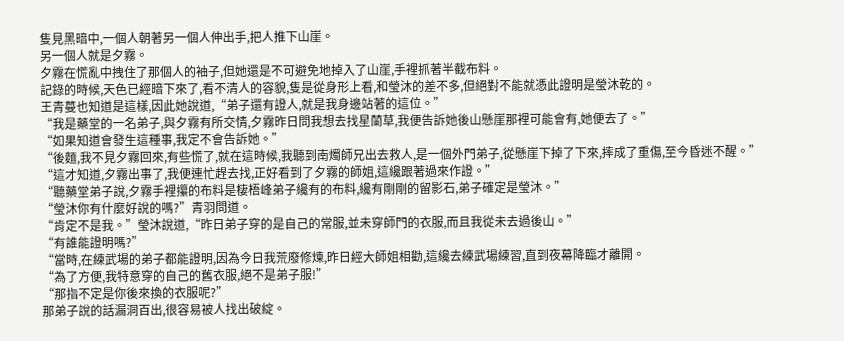隻見黑暗中,一個人朝著另一個人伸出手,把人推下山崖。
另一個人就是夕霧。
夕霧在慌亂中拽住了那個人的袖子,但她還是不可避免地掉入了山崖,手裡抓著半截布料。
記錄的時候,天色已經暗下來了,看不清人的容貌,隻是從身形上看,和瑩沐的差不多,但絕對不能就憑此證明是瑩沐乾的。
王青蔓也知道是這樣,因此她說道,“弟子還有證人,就是我身邊站著的這位。”
“我是藥堂的一名弟子,與夕霧有所交情,夕霧昨日問我想去找星蘭草,我便告訴她後山懸崖那裡可能會有,她便去了。”
“如果知道會發生這種事,我定不會告訴她。”
“後麵,我不見夕霧回來,有些慌了,就在這時候,我聽到南燭師兄出去救人,是一個外門弟子,從懸崖下掉了下來,摔成了重傷,至今昏迷不醒。”
“這才知道,夕霧出事了,我便連忙趕去找,正好看到了夕霧的師姐,這纔跟著過來作證。”
“聽藥堂弟子說,夕霧手裡攥的布料是棲梧峰弟子纔有的布料,纔有剛剛的留影石,弟子確定是瑩沐。”
“瑩沐你有什麼好說的嗎?”青羽問道。
“肯定不是我。”瑩沐說道,“昨日弟子穿的是自己的常服,並未穿師門的衣服,而且我從未去過後山。”
“有誰能證明嗎?”
“當時,在練武場的弟子都能證明,因為今日我荒廢修煉,昨日經大師姐相勸,這纔去練武場練習,直到夜幕降臨才離開。
“為了方便,我特意穿的自己的舊衣服,絕不是弟子服!”
“那指不定是你後來換的衣服呢?”
那弟子說的話漏洞百出,很容易被人找出破綻。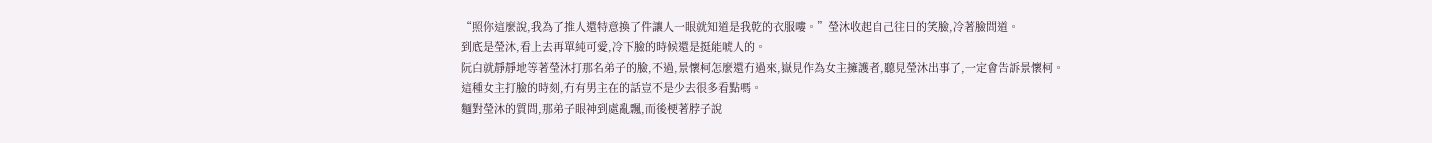“照你這麼說,我為了推人還特意換了件讓人一眼就知道是我乾的衣服嘍。”瑩沐收起自己往日的笑臉,冷著臉問道。
到底是瑩沐,看上去再單純可愛,冷下臉的時候還是挺能唬人的。
阮白就靜靜地等著瑩沐打那名弟子的臉,不過,景懷柯怎麼還冇過來,嶽見作為女主擁護者,聽見瑩沐出事了,一定會告訴景懷柯。
這種女主打臉的時刻,冇有男主在的話豈不是少去很多看點嗎。
麵對瑩沐的質問,那弟子眼神到處亂飄,而後梗著脖子說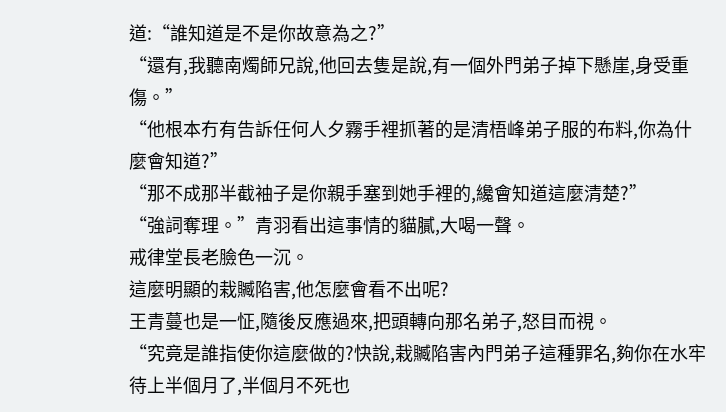道:“誰知道是不是你故意為之?”
“還有,我聽南燭師兄說,他回去隻是說,有一個外門弟子掉下懸崖,身受重傷。”
“他根本冇有告訴任何人夕霧手裡抓著的是清梧峰弟子服的布料,你為什麼會知道?”
“那不成那半截袖子是你親手塞到她手裡的,纔會知道這麼清楚?”
“強詞奪理。”青羽看出這事情的貓膩,大喝一聲。
戒律堂長老臉色一沉。
這麼明顯的栽贓陷害,他怎麼會看不出呢?
王青蔓也是一怔,隨後反應過來,把頭轉向那名弟子,怒目而視。
“究竟是誰指使你這麼做的?快說,栽贓陷害內門弟子這種罪名,夠你在水牢待上半個月了,半個月不死也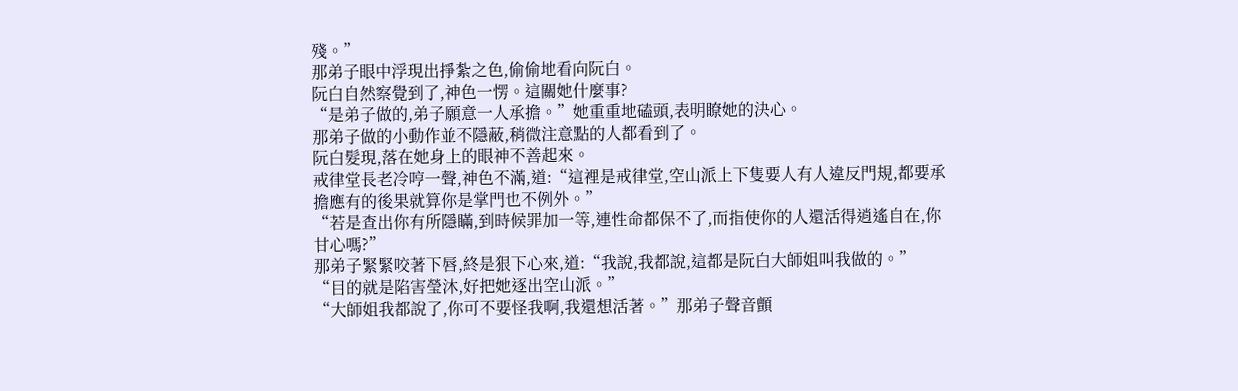殘。”
那弟子眼中浮現出掙紮之色,偷偷地看向阮白。
阮白自然察覺到了,神色一愣。這關她什麼事?
“是弟子做的,弟子願意一人承擔。”她重重地磕頭,表明瞭她的決心。
那弟子做的小動作並不隱蔽,稍微注意點的人都看到了。
阮白髮現,落在她身上的眼神不善起來。
戒律堂長老冷哼一聲,神色不滿,道:“這裡是戒律堂,空山派上下隻要人有人違反門規,都要承擔應有的後果就算你是掌門也不例外。”
“若是查出你有所隱瞞,到時候罪加一等,連性命都保不了,而指使你的人還活得逍遙自在,你甘心嗎?”
那弟子緊緊咬著下唇,終是狠下心來,道:“我說,我都說,這都是阮白大師姐叫我做的。”
“目的就是陷害瑩沐,好把她逐出空山派。”
“大師姐我都說了,你可不要怪我啊,我還想活著。”那弟子聲音顫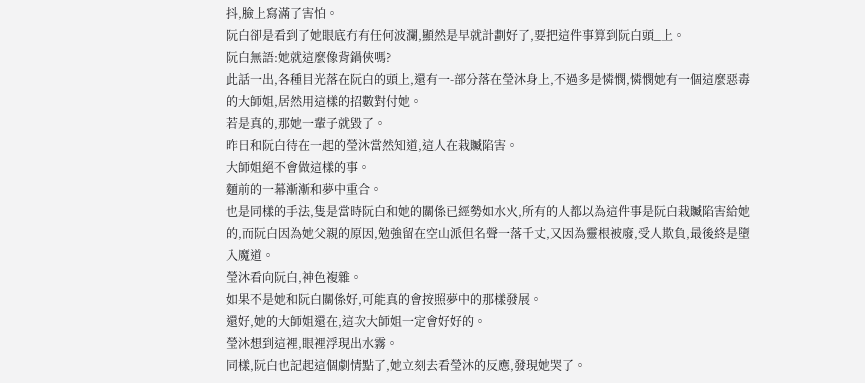抖,臉上寫滿了害怕。
阮白卻是看到了她眼底冇有任何波瀾,顯然是早就計劃好了,要把這件事算到阮白頭_上。
阮白無語:她就這麼像背鍋俠嗎?
此話一出,各種目光落在阮白的頭上,還有一-部分落在瑩沐身上,不過多是憐憫,憐憫她有一個這麼惡毒的大師姐,居然用這樣的招數對付她。
若是真的,那她一輩子就毀了。
昨日和阮白待在一起的瑩沐當然知道,這人在栽贓陷害。
大師姐絕不會做這樣的事。
麵前的一幕漸漸和夢中重合。
也是同樣的手法,隻是當時阮白和她的關係已經勢如水火,所有的人都以為這件事是阮白栽贓陷害給她的,而阮白因為她父親的原因,勉強留在空山派但名聲一落千丈,又因為靈根被廢,受人欺負,最後終是墮入魔道。
瑩沐看向阮白,神色複雜。
如果不是她和阮白關係好,可能真的會按照夢中的那樣發展。
還好,她的大師姐還在,這次大師姐一定會好好的。
瑩沐想到這裡,眼裡浮現出水霧。
同樣,阮白也記起這個劇情點了,她立刻去看瑩沐的反應,發現她哭了。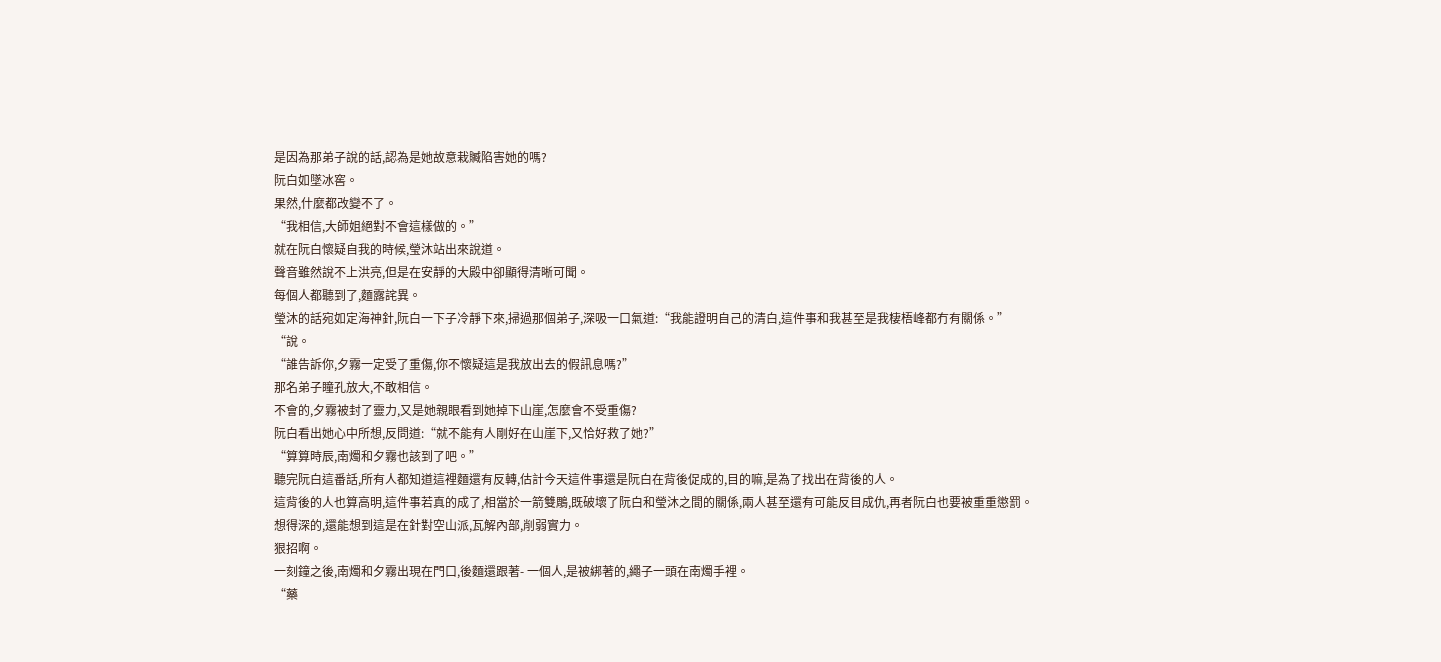是因為那弟子說的話,認為是她故意栽贓陷害她的嗎?
阮白如墜冰窖。
果然,什麼都改變不了。
“我相信,大師姐絕對不會這樣做的。”
就在阮白懷疑自我的時候,瑩沐站出來說道。
聲音雖然說不上洪亮,但是在安靜的大殿中卻顯得清晰可聞。
每個人都聽到了,麵露詫異。
瑩沐的話宛如定海神針,阮白一下子冷靜下來,掃過那個弟子,深吸一口氣道:“我能證明自己的清白,這件事和我甚至是我棲梧峰都冇有關係。”
“說。
“誰告訴你,夕霧一定受了重傷,你不懷疑這是我放出去的假訊息嗎?”
那名弟子瞳孔放大,不敢相信。
不會的,夕霧被封了靈力,又是她親眼看到她掉下山崖,怎麼會不受重傷?
阮白看出她心中所想,反問道:“就不能有人剛好在山崖下,又恰好救了她?”
“算算時辰,南燭和夕霧也該到了吧。”
聽完阮白這番話,所有人都知道這裡麵還有反轉,估計今天這件事還是阮白在背後促成的,目的嘛,是為了找出在背後的人。
這背後的人也算高明,這件事若真的成了,相當於一箭雙鵰,既破壞了阮白和瑩沐之間的關係,兩人甚至還有可能反目成仇,再者阮白也要被重重懲罰。
想得深的,還能想到這是在針對空山派,瓦解內部,削弱實力。
狠招啊。
一刻鐘之後,南燭和夕霧出現在門口,後麵還跟著- 一個人,是被綁著的,繩子一頭在南燭手裡。
“藥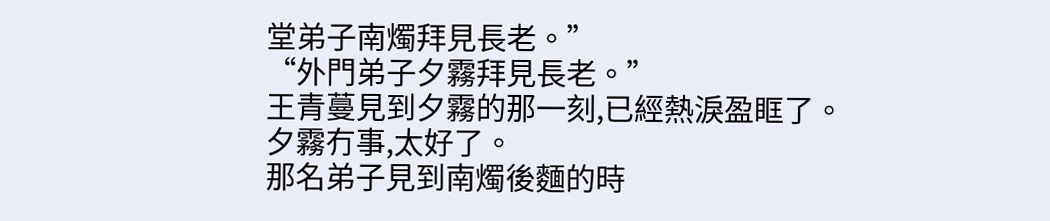堂弟子南燭拜見長老。”
“外門弟子夕霧拜見長老。”
王青蔓見到夕霧的那一刻,已經熱淚盈眶了。
夕霧冇事,太好了。
那名弟子見到南燭後麵的時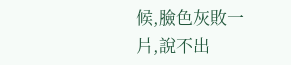候,臉色灰敗一片,說不出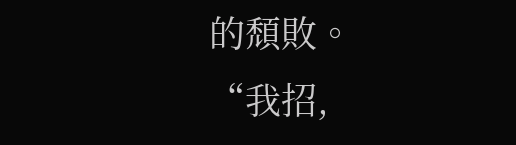的頹敗。
“我招,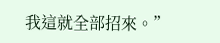我這就全部招來。”